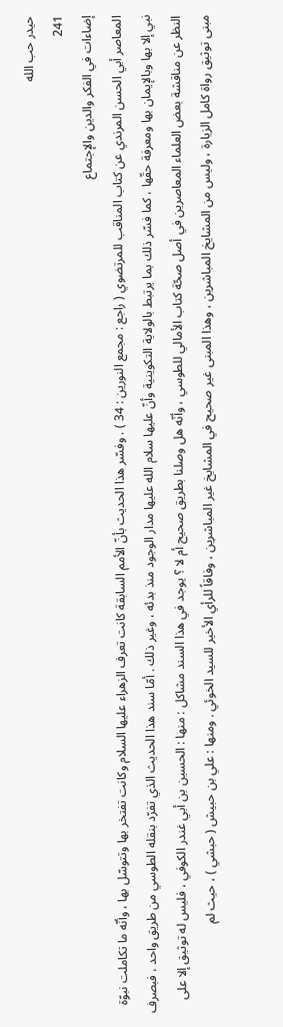حيدر حب الله
241
إضاءات في الفكر والدين والإجتماع
المعاصر أبي الحسن المرندي عن كتاب المناقب للمرتضوي ( راجع : مجمع النورين : 34 ) . وفسّر هذا الحديث بأنّ الأمم السابقة كانت تعرف الزهراء عليها السلام وكانت تفتخر بها وتتوسّل بها ، وأنّه ما تكاملت نبوّة نبي إلا بها وبالإيمان بها ومعرفة حقّها ، كما فسّر ذلك بما يرتبط بالولاية التكوينية وأنّ عليها سلام الله عليها مدار الوجود منذ بدئه ، وغير ذلك . أمّا سند هذا الحديث الذي تفرّد بنقله الطوسي من طريق واحد ، فبصرف النظر عن مناقشة بعض العلماء المعاصرين في أصل صحّة كتاب الأمالي للطوسي ، وأنّه هل وصلنا بطريق صحيح أم لا ؟ يوجد في هذا السند مشاكل : منها : الحسين بن أبي غندر الكوفي ، فليس له توثيق إلا على مبنى توثيق رواة كامل الزيارة ، وليس من المشايخ المباشرين ، وهذا المبنى غير صحيح في المشايخ غير المباشرين ، وفاقاً للرأي الأخير للسيد الخوئي . ومنها : علي بن حبيش ( حبشي ) ، حيث لم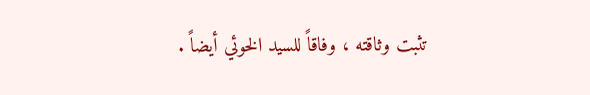تثبت وثاقته ، وفاقاً للسيد الخوئي أيضاً .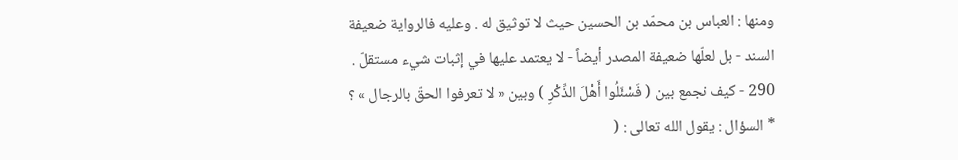ومنها : العباس بن محمّد بن الحسين حيث لا توثيق له . وعليه فالرواية ضعيفة السند - بل لعلّها ضعيفة المصدر أيضاً - لا يعتمد عليها في إثبات شيء مستقلّ . 290 - كيف نجمع بين ( فَسْئَلُوا أَهْلَ الذِّكْرِ ) وبين « لا تعرفوا الحقّ بالرجال » ؟ * السؤال : يقول الله تعالى : (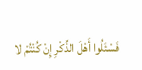فَسْئَلُوا أَهْلَ الذِّكْرِ إِنْ كُنْتُمْ لا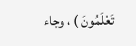تَعْلَمُونَ ) ، وجاء